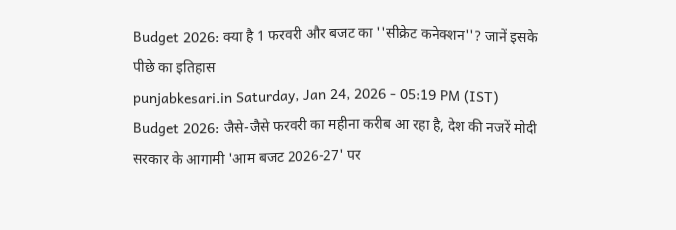Budget 2026: क्या है 1 फरवरी और बजट का ''सीक्रेट कनेक्शन''? जानें इसके पीछे का इतिहास
punjabkesari.in Saturday, Jan 24, 2026 - 05:19 PM (IST)
Budget 2026: जैसे-जैसे फरवरी का महीना करीब आ रहा है, देश की नजरें मोदी सरकार के आगामी 'आम बजट 2026-27' पर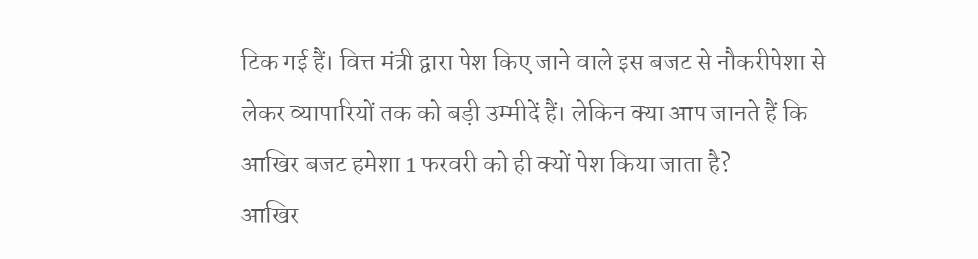टिक गई हैं। वित्त मंत्री द्वारा पेश किए जाने वाले इस बजट से नौकरीपेशा से लेकर व्यापारियों तक को बड़ी उम्मीदें हैं। लेकिन क्या आप जानते हैं कि आखिर बजट हमेशा 1 फरवरी को ही क्यों पेश किया जाता है?
आखिर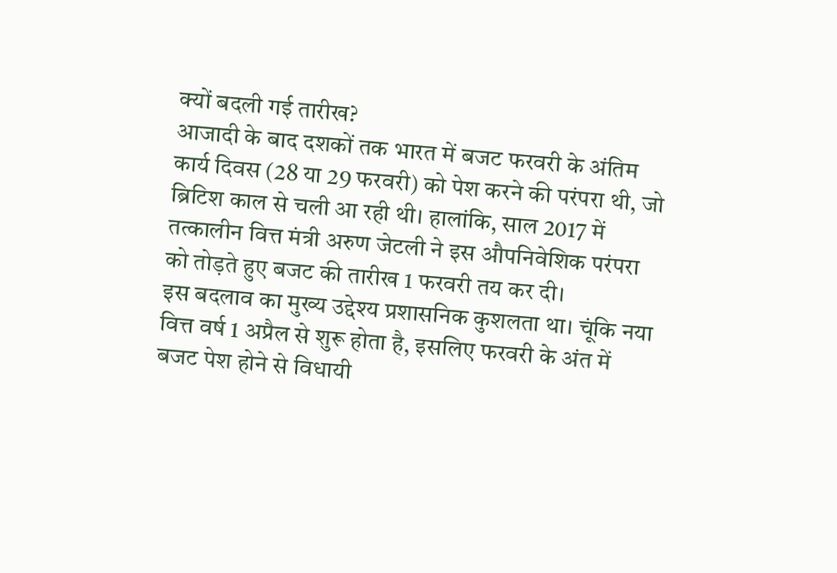क्यों बदली गई तारीख?
आजादी के बाद दशकों तक भारत में बजट फरवरी के अंतिम कार्य दिवस (28 या 29 फरवरी) को पेश करने की परंपरा थी, जो ब्रिटिश काल से चली आ रही थी। हालांकि, साल 2017 में तत्कालीन वित्त मंत्री अरुण जेटली ने इस औपनिवेशिक परंपरा को तोड़ते हुए बजट की तारीख 1 फरवरी तय कर दी।
इस बदलाव का मुख्य उद्देश्य प्रशासनिक कुशलता था। चूंकि नया वित्त वर्ष 1 अप्रैल से शुरू होता है, इसलिए फरवरी के अंत में बजट पेश होने से विधायी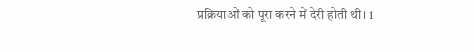प्रक्रियाओं को पूरा करने में देरी होती थी। 1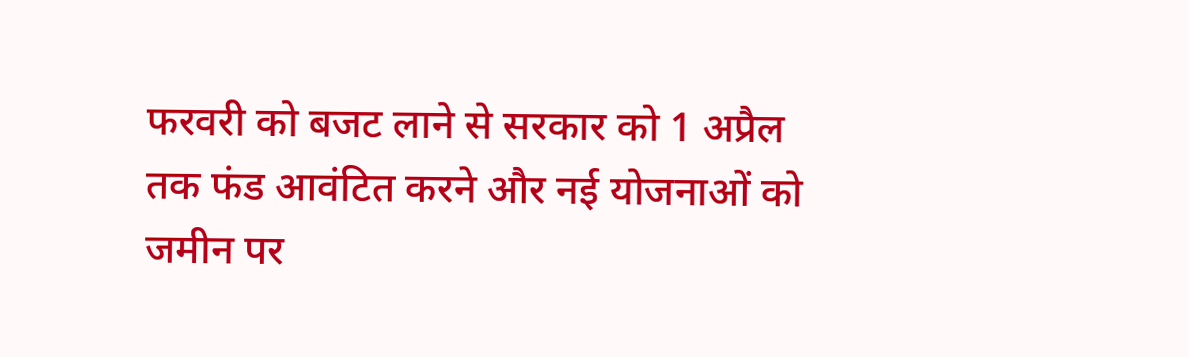फरवरी को बजट लाने से सरकार को 1 अप्रैल तक फंड आवंटित करने और नई योजनाओं को जमीन पर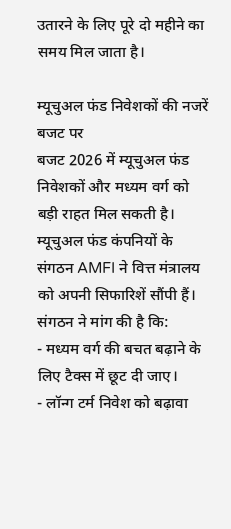उतारने के लिए पूरे दो महीने का समय मिल जाता है।

म्यूचुअल फंड निवेशकों की नजरें बजट पर
बजट 2026 में म्यूचुअल फंड निवेशकों और मध्यम वर्ग को बड़ी राहत मिल सकती है। म्यूचुअल फंड कंपनियों के संगठन AMFI ने वित्त मंत्रालय को अपनी सिफारिशें सौंपी हैं। संगठन ने मांग की है कि:
- मध्यम वर्ग की बचत बढ़ाने के लिए टैक्स में छूट दी जाए।
- लॉन्ग टर्म निवेश को बढ़ावा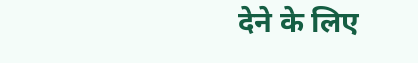देने के लिए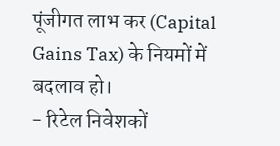पूंजीगत लाभ कर (Capital Gains Tax) के नियमों में बदलाव हो।
- रिटेल निवेशकों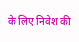के लिए निवेश की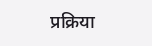प्रक्रिया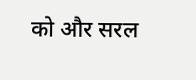को और सरल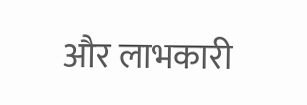और लाभकारी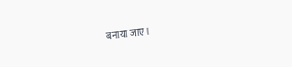बनाया जाए।